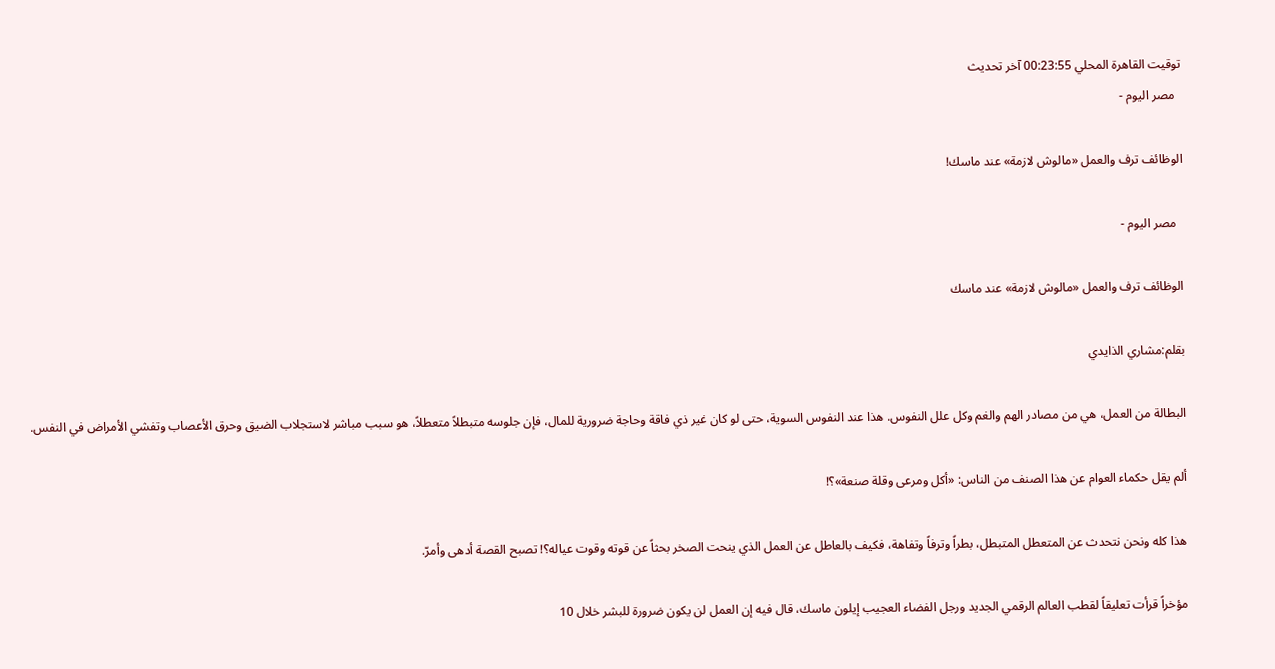توقيت القاهرة المحلي 00:23:55 آخر تحديث
  مصر اليوم -

الوظائف ترف والعمل «مالوش لازمة» عند ماسك!

  مصر اليوم -

الوظائف ترف والعمل «مالوش لازمة» عند ماسك

بقلم:مشاري الذايدي

البطالة من العمل، هي من مصادر الهم والغم وكل علل النفوس. هذا عند النفوس السوية، حتى لو كان غير ذي فاقة وحاجة ضرورية للمال، فإن جلوسه متبطلاً متعطلاً، هو سبب مباشر لاستجلاب الضيق وحرق الأعصاب وتفشي الأمراض في النفس.

ألم يقل حكماء العوام عن هذا الصنف من الناس: «أكل ومرعى وقلة صنعة»؟!

هذا كله ونحن نتحدث عن المتعطل المتبطل، بطراً وترفاً وتفاهة، فكيف بالعاطل عن العمل الذي ينحت الصخر بحثاً عن قوته وقوت عياله؟! تصبح القصة أدهى وأمرّ.

مؤخراً قرأت تعليقاً لقطب العالم الرقمي الجديد ورجل الفضاء العجيب إيلون ماسك، قال فيه إن العمل لن يكون ضرورة للبشر خلال 10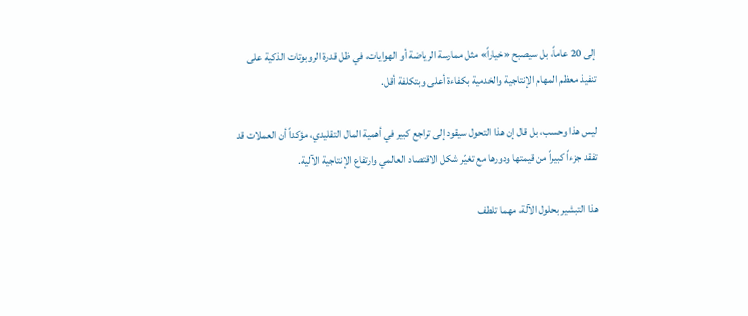إلى 20 عاماً، بل سيصبح «خياراً» مثل ممارسة الرياضة أو الهوايات، في ظل قدرة الروبوتات الذكية على تنفيذ معظم المهام الإنتاجية والخدمية بكفاءة أعلى وبتكلفة أقل.

ليس هذا وحسب، بل قال إن هذا التحول سيقود إلى تراجع كبير في أهمية المال التقليدي، مؤكداً أن العملات قد تفقد جزءاً كبيراً من قيمتها ودورها مع تغيّر شكل الاقتصاد العالمي وارتفاع الإنتاجية الآلية.

هذا التبشير بحلول الآلة، مهما تلطف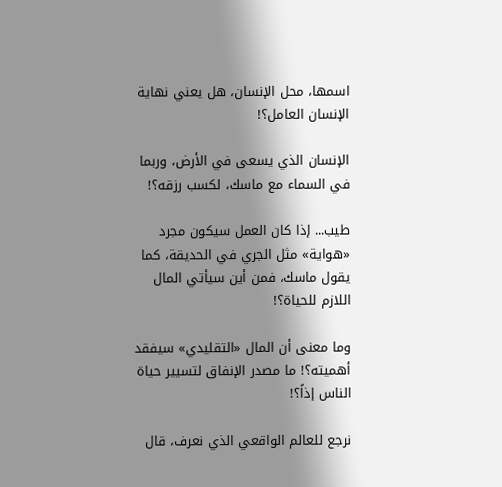اسمها، محل الإنسان، هل يعني نهاية الإنسان العامل؟!

الإنسان الذي يسعى في الأرض، وربما في السماء مع ماسك، لكسب رزقه؟!

طيب... إذا كان العمل سيكون مجرد «هواية» مثل الجري في الحديقة، كما يقول ماسك، فمن أين سيأتي المال اللازم للحياة؟!

وما معنى أن المال «التقليدي» سيفقد أهميته؟! ما مصدر الإنفاق لتسيير حياة الناس إذاً؟!

نرجع للعالم الواقعي الذي نعرف، قال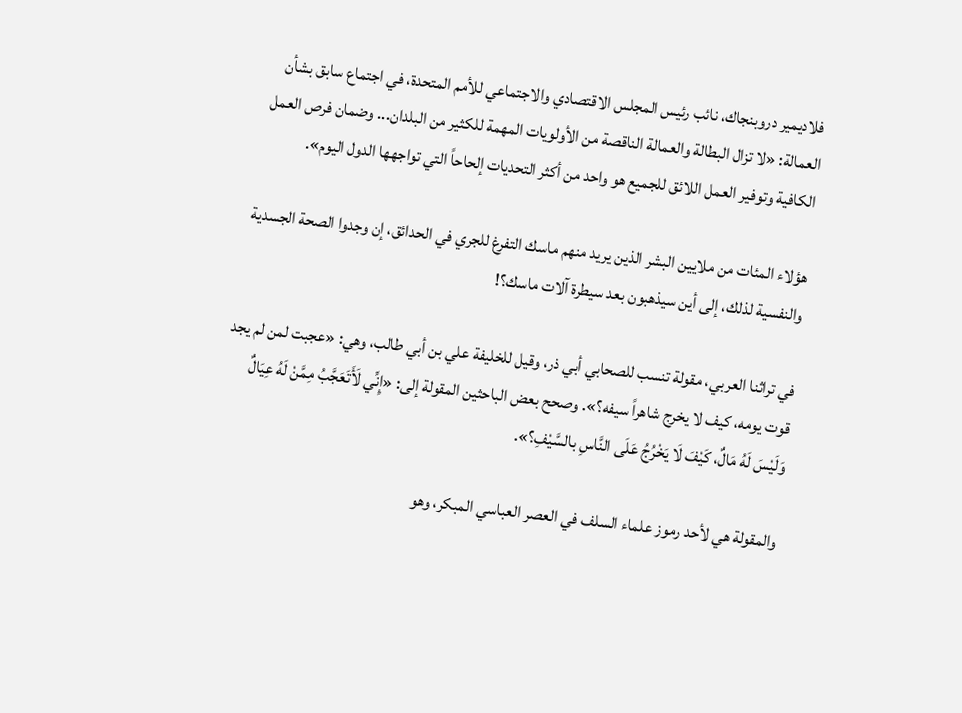فلاديمير دروبنجاك، نائب رئيس المجلس الاقتصادي والاجتماعي للأمم المتحدة، في اجتماع سابق بشأن العمالة: «لا تزال البطالة والعمالة الناقصة من الأولويات المهمة للكثير من البلدان... وضمان فرص العمل الكافية وتوفير العمل اللائق للجميع هو واحد من أكثر التحديات إلحاحاً التي تواجهها الدول اليوم».

هؤلاء المئات من ملايين البشر الذين يريد منهم ماسك التفرغ للجري في الحدائق، إن وجدوا الصحة الجسدية والنفسية لذلك، إلى أين سيذهبون بعد سيطرة آلات ماسك؟!

في تراثنا العربي، مقولة تنسب للصحابي أبي ذر، وقيل للخليفة علي بن أبي طالب، وهي: «عجبت لمن لم يجد قوت يومه، كيف لا يخرج شاهراً سيفه؟». وصحح بعض الباحثين المقولة إلى: «إِنِّي لَأَتَعَجَّبُ مِمَّنْ لَهُ عِيَالٌ وَلَيْسَ لَهُ مَالٌ، كَيْفَ لَا يَخْرُجُ عَلَى النَّاسِ بالسَّيْفِ؟».

والمقولة هي لأحد رموز علماء السلف في العصر العباسي المبكر، وهو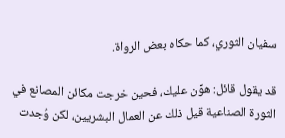سفيان الثوري، كما حكاه بعض الرواة.

قد يقول قائل: هوِّن عليك، فحين خرجت مكائن المصانع في الثورة الصناعية قيل ذلك عن العمال البشريين، لكن وُجدت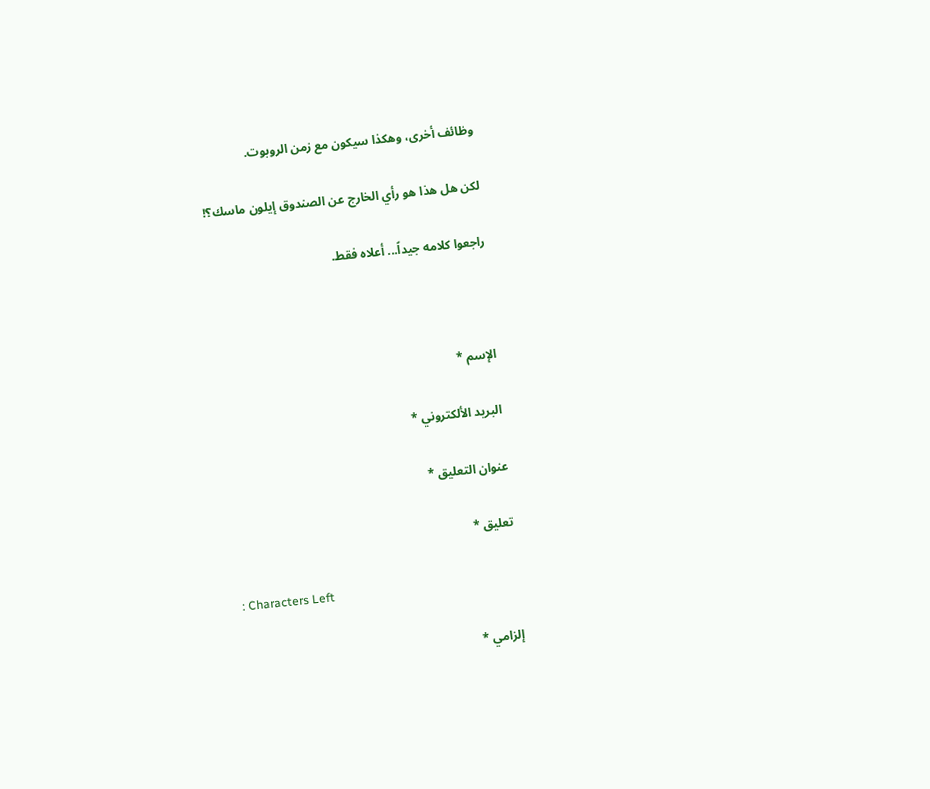وظائف أخرى، وهكذا سيكون مع زمن الروبوت.

لكن هل هذا هو رأي الخارج عن الصندوق إيلون ماسك؟!

راجعوا كلامه جيداً... أعلاه فقط.



الإسم *

البريد الألكتروني *

عنوان التعليق *

تعليق *

: Characters Left

إلزامي *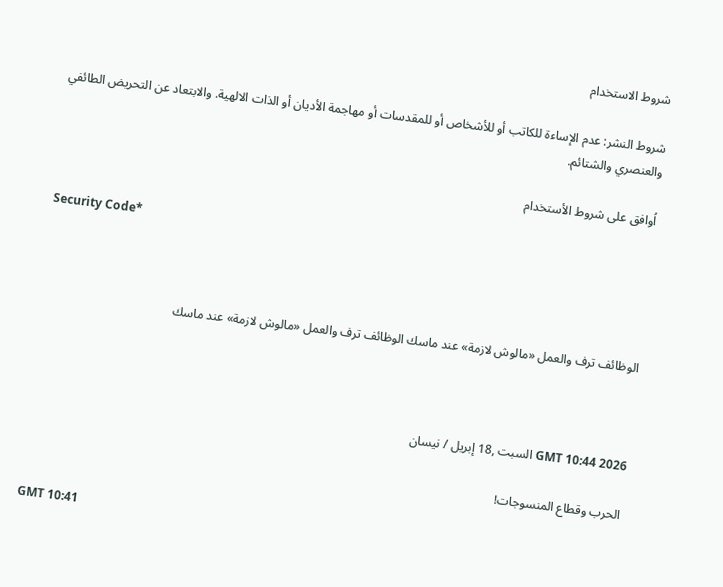شروط الاستخدام

شروط النشر: عدم الإساءة للكاتب أو للأشخاص أو للمقدسات أو مهاجمة الأديان أو الذات الالهية. والابتعاد عن التحريض الطائفي والعنصري والشتائم.

اُوافق على شروط الأستخدام

Security Code*



الوظائف ترف والعمل «مالوش لازمة» عند ماسك الوظائف ترف والعمل «مالوش لازمة» عند ماسك



GMT 10:44 2026 السبت ,18 إبريل / نيسان

الحرب وقطاع المنسوجات!

GMT 10:41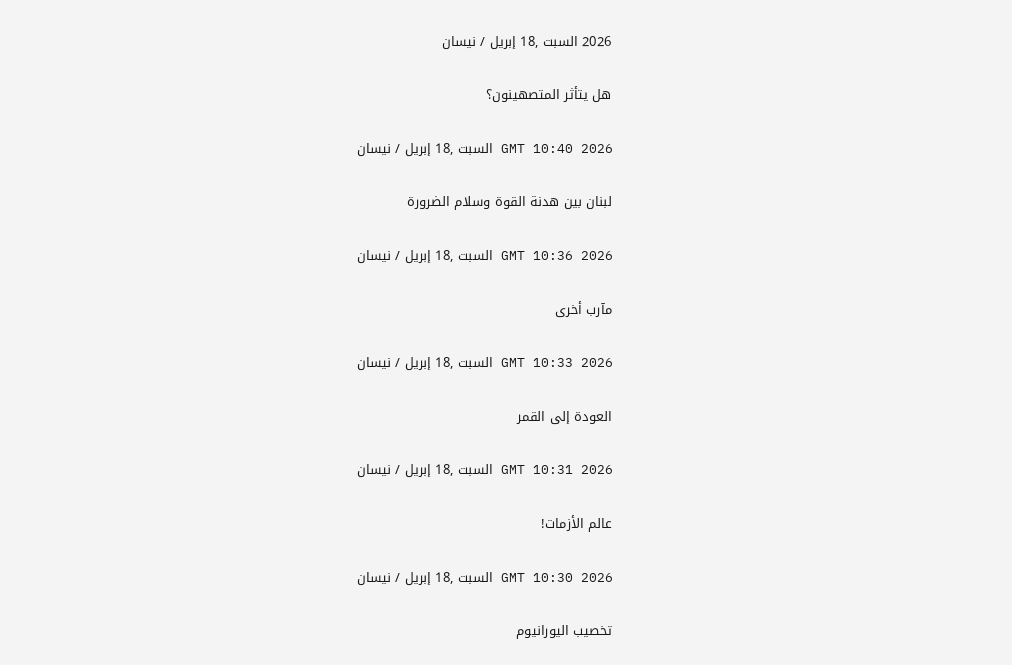2026 السبت ,18 إبريل / نيسان

هل يتأثر المتصهينون؟

GMT 10:40 2026 السبت ,18 إبريل / نيسان

لبنان بين هدنة القوة وسلام الضرورة

GMT 10:36 2026 السبت ,18 إبريل / نيسان

مآرب أخرى

GMT 10:33 2026 السبت ,18 إبريل / نيسان

العودة إلى القمر

GMT 10:31 2026 السبت ,18 إبريل / نيسان

عالم الأزمات!

GMT 10:30 2026 السبت ,18 إبريل / نيسان

تخصيب اليورانيوم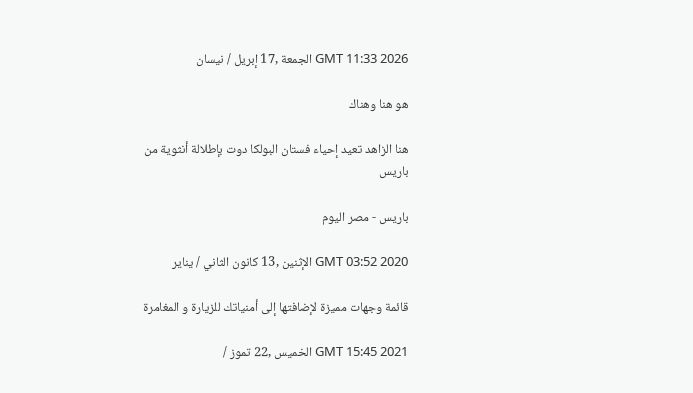GMT 11:33 2026 الجمعة ,17 إبريل / نيسان

هو هنا وهناك

هنا الزاهد تعيد إحياء فستان البولكا دوت بإطلالة أنثوية من باريس

باريس - مصر اليوم

GMT 03:52 2020 الإثنين ,13 كانون الثاني / يناير

قائمة وجهات مميزة لإضافتها إلى أمنياتك للزيارة و المغامرة

GMT 15:45 2021 الخميس ,22 تموز /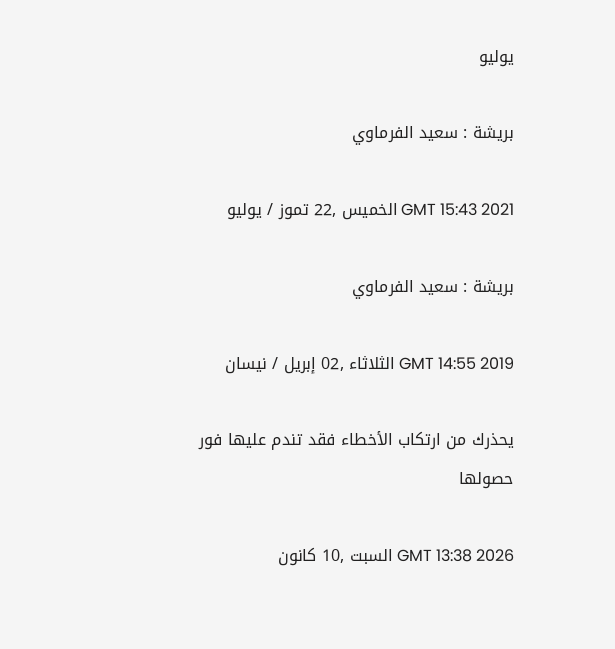يوليو

بريشة : سعيد الفرماوي

GMT 15:43 2021 الخميس ,22 تموز / يوليو

بريشة : سعيد الفرماوي

GMT 14:55 2019 الثلاثاء ,02 إبريل / نيسان

يحذرك من ارتكاب الأخطاء فقد تندم عليها فور حصولها

GMT 13:38 2026 السبت ,10 كانون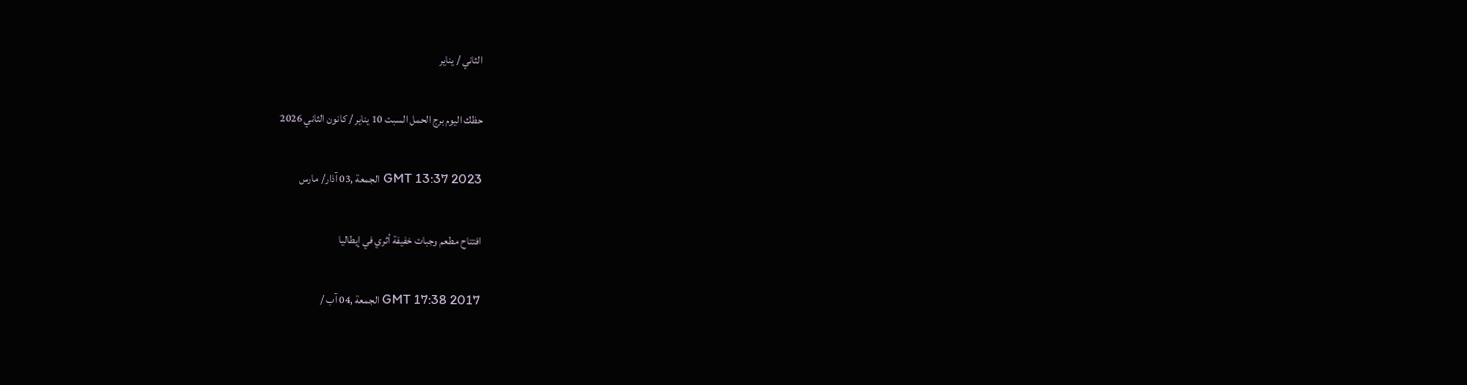الثاني / يناير

حظك اليوم برج الحمل السبت 10 يناير / كانون الثاني 2026

GMT 13:37 2023 الجمعة ,03 آذار/ مارس

افتتاح مطعم وجبات خفيفة أثري في إيطاليا

GMT 17:38 2017 الجمعة ,04 آب /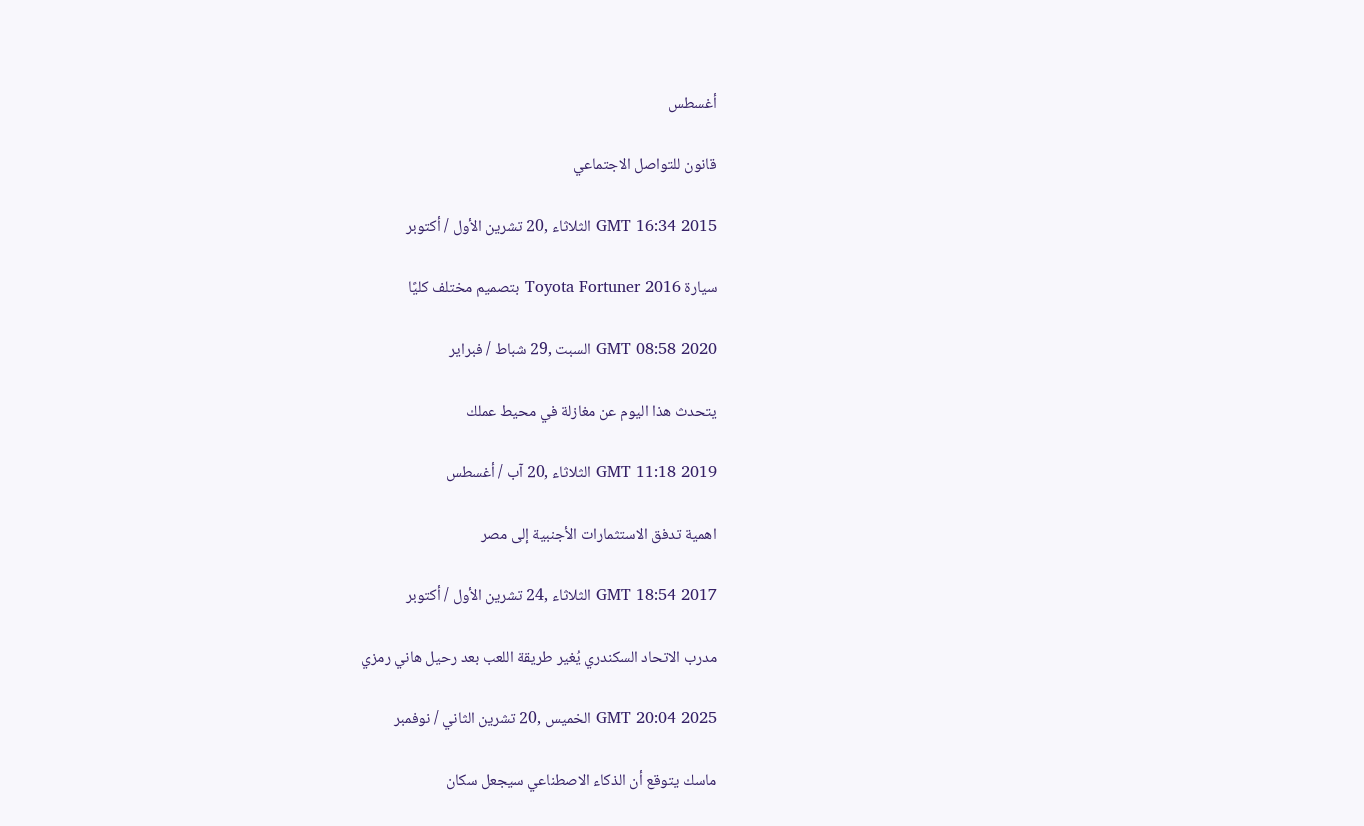أغسطس

قانون للتواصل الاجتماعي

GMT 16:34 2015 الثلاثاء ,20 تشرين الأول / أكتوبر

سيارة Toyota Fortuner 2016 بتصميم مختلف كليًا

GMT 08:58 2020 السبت ,29 شباط / فبراير

يتحدث هذا اليوم عن مغازلة في محيط عملك

GMT 11:18 2019 الثلاثاء ,20 آب / أغسطس

اهمية تدفق الاستثمارات الأجنبية إلى مصر

GMT 18:54 2017 الثلاثاء ,24 تشرين الأول / أكتوبر

مدرب الاتحاد السكندري يُغير طريقة اللعب بعد رحيل هاني رمزي

GMT 20:04 2025 الخميس ,20 تشرين الثاني / نوفمبر

ماسك يتوقع أن الذكاء الاصطناعي سيجعل سكان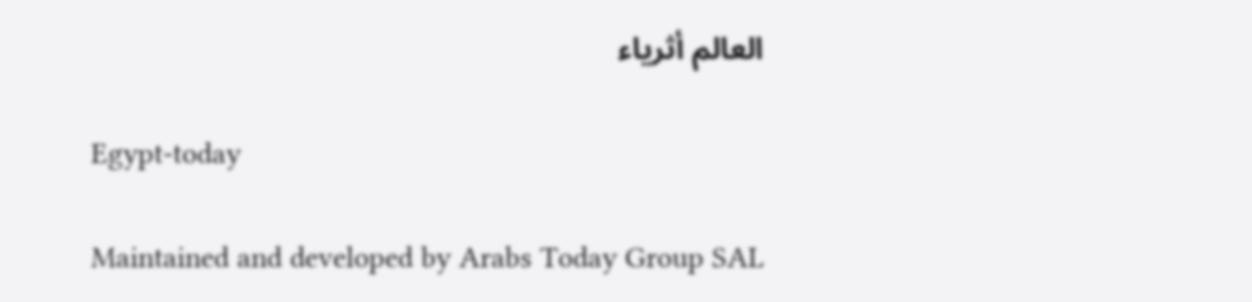العالم أثرياء

Egypt-today

Maintained and developed by Arabs Today Group SAL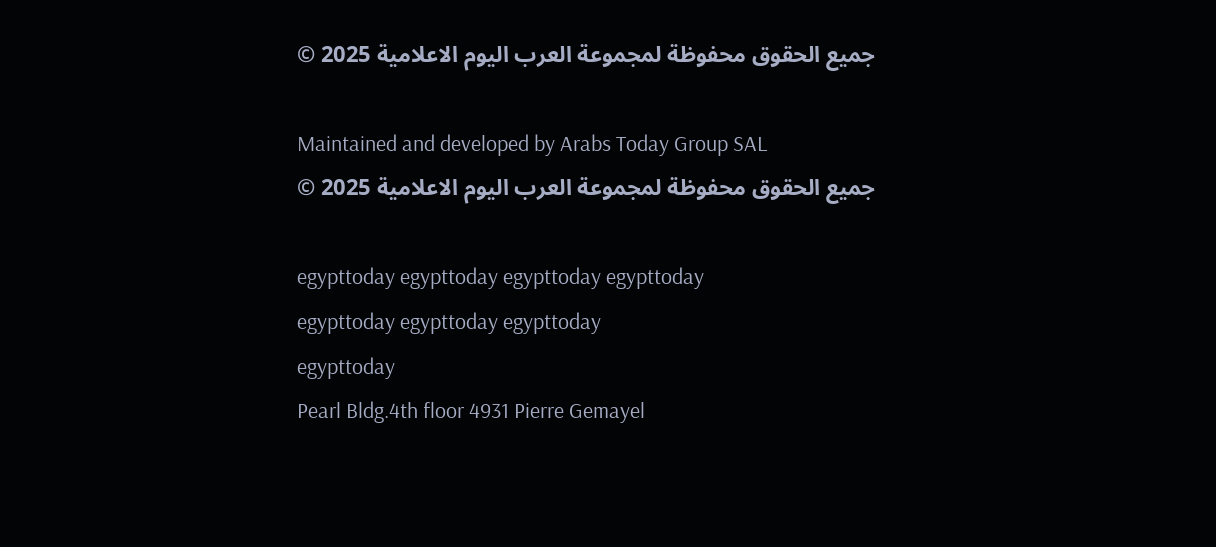جميع الحقوق محفوظة لمجموعة العرب اليوم الاعلامية 2025 ©

Maintained and developed by Arabs Today Group SAL
جميع الحقوق محفوظة لمجموعة العرب اليوم الاعلامية 2025 ©

egypttoday egypttoday egypttoday egypttoday
egypttoday egypttoday egypttoday
egypttoday
Pearl Bldg.4th floor 4931 Pierre Gemayel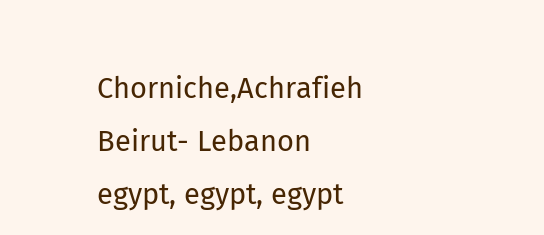Chorniche,Achrafieh Beirut- Lebanon
egypt, egypt, egypt